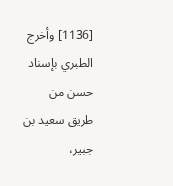[1136] وأخرج الطبري بإسناد حسن من طريق سعيد بن جبير،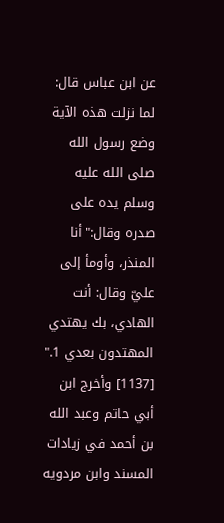عن ابن عباس قال: لما نزلت هذه الآية وضع رسول الله صلى الله عليه وسلم يده على صدره وقال:"أنا المنذر، وأومأ إلى عليّ وقال: أنت الهادي، بك يهتدي المهتدون بعدي 1."
[1137] وأخرج ابن أبي حاتم وعبد الله بن أحمد في زيادات المسند وابن مردويه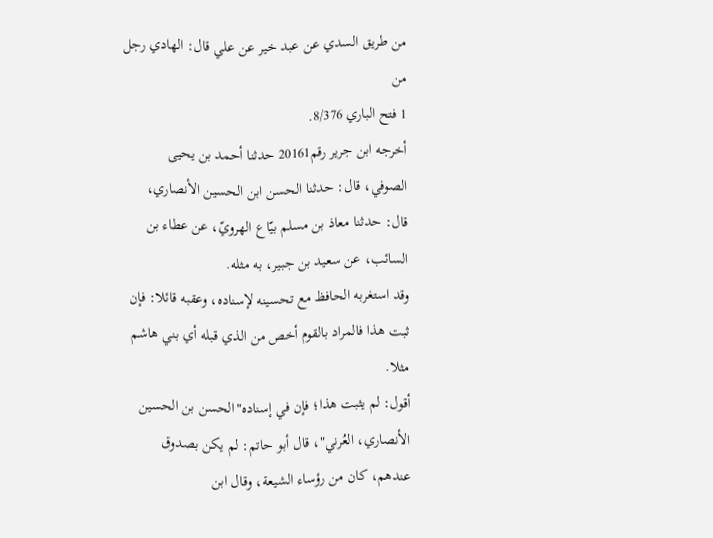من طريق السدي عن عبد خير عن علي قال: الهادي رجل من
1 فتح الباري 8/376.
أخرجه ابن جرير رقم20161 حدثنا أحمد بن يحيى الصوفي، قال: حدثنا الحسن ابن الحسين الأنصاري، قال: حدثنا معاذ بن مسلم بيّاع الهرويّ، عن عطاء بن السائب، عن سعيد بن جبير، به مثله.
وقد استغربه الحافظ مع تحسينه لإسناده، وعقبه قائلا: فإن ثبت هذا فالمراد بالقوم أخص من الذي قبله أي بني هاشم مثلا.
أقول: لم يثبت هذا؛ فإن في إسناده"الحسن بن الحسين الأنصاري، العُرني"، قال أبو حاتم: لم يكن بصدوق عندهم، كان من رؤساء الشيعة، وقال ابن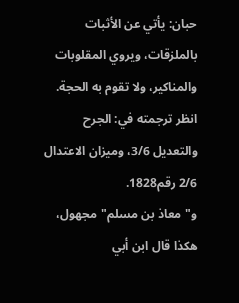حبان: يأتي عن الأثبات بالملزقات، ويروي المقلوبات والمناكير، ولا تقوم به الحجة.
انظر ترجمته في: الجرح والتعديل 3/6، وميزان الاعتدال 2/6 رقم1828.
و"معاذ بن مسلم"مجهول، هكذا قال ابن أبي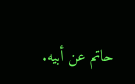حاتم عن أبيه.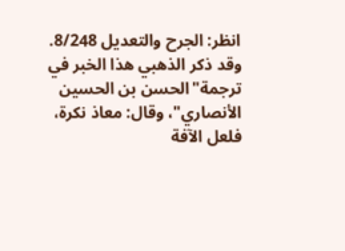انظر: الجرح والتعديل 8/248.
وقد ذكر الذهبي هذا الخبر في ترجمة"الحسن بن الحسين الأنصاري"، وقال: معاذ نكرة، فلعل الآفة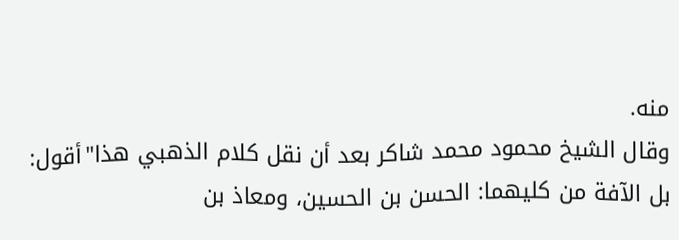منه.
وقال الشيخ محمود محمد شاكر بعد أن نقل كلام الذهبي هذا"أقول: بل الآفة من كليهما: الحسن بن الحسين، ومعاذ بن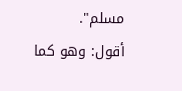مسلم".
أقول: وهو كما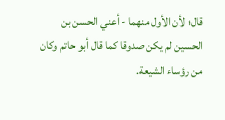قال؛ لأن الأول منهما - أعني الحسن بن الحسين لم يكن صدوقا كما قال أبو حاتم وكان من رؤساء الشيعة.